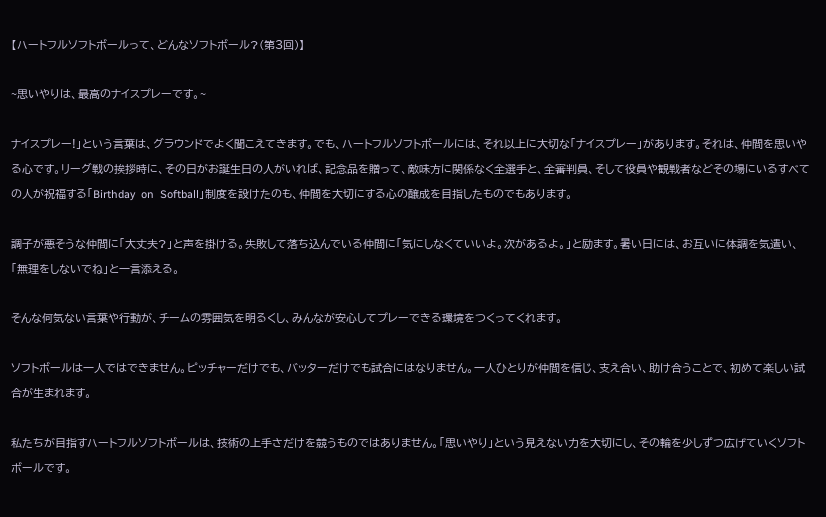【ハートフルソフトボールって、どんなソフトボール?(第3回)】

~思いやりは、最高のナイスプレーです。~

ナイスプレー!」という言葉は、グラウンドでよく聞こえてきます。でも、ハートフルソフトボールには、それ以上に大切な「ナイスプレー」があります。それは、仲間を思いやる心です。リーグ戦の挨拶時に、その日がお誕生日の人がいれば、記念品を贈って、敵味方に関係なく全選手と、全審判員、そして役員や観戦者などその場にいるすべての人が祝福する「Birthday  on  Softball」制度を設けたのも、仲間を大切にする心の醸成を目指したものでもあります。

調子が悪そうな仲間に「大丈夫?」と声を掛ける。失敗して落ち込んでいる仲間に「気にしなくていいよ。次があるよ。」と励ます。暑い日には、お互いに体調を気遣い、「無理をしないでね」と一言添える。

そんな何気ない言葉や行動が、チームの雰囲気を明るくし、みんなが安心してプレーできる環境をつくってくれます。

ソフトボールは一人ではできません。ピッチャーだけでも、バッターだけでも試合にはなりません。一人ひとりが仲間を信じ、支え合い、助け合うことで、初めて楽しい試合が生まれます。

私たちが目指すハートフルソフトボールは、技術の上手さだけを競うものではありません。「思いやり」という見えない力を大切にし、その輪を少しずつ広げていくソフトボールです。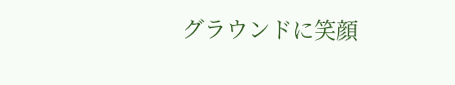グラウンドに笑顔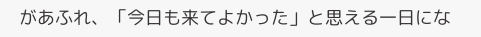があふれ、「今日も来てよかった」と思える一日にな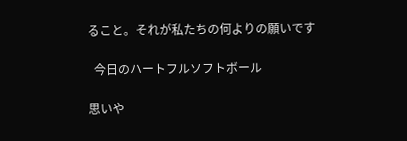ること。それが私たちの何よりの願いです

  今日のハートフルソフトボール

思いや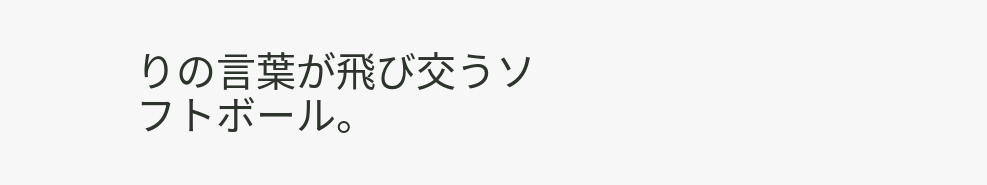りの言葉が飛び交うソフトボール。